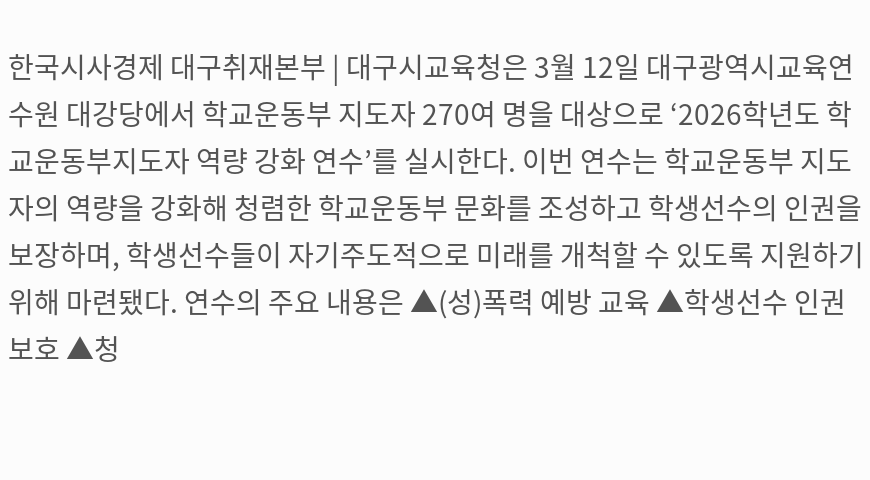한국시사경제 대구취재본부 | 대구시교육청은 3월 12일 대구광역시교육연수원 대강당에서 학교운동부 지도자 270여 명을 대상으로 ‘2026학년도 학교운동부지도자 역량 강화 연수’를 실시한다. 이번 연수는 학교운동부 지도자의 역량을 강화해 청렴한 학교운동부 문화를 조성하고 학생선수의 인권을 보장하며, 학생선수들이 자기주도적으로 미래를 개척할 수 있도록 지원하기 위해 마련됐다. 연수의 주요 내용은 ▲(성)폭력 예방 교육 ▲학생선수 인권 보호 ▲청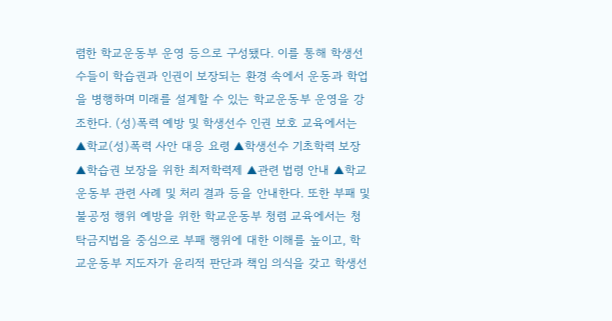렴한 학교운동부 운영 등으로 구성됐다. 이를 통해 학생선수들이 학습권과 인권이 보장되는 환경 속에서 운동과 학업을 병행하며 미래를 설계할 수 있는 학교운동부 운영을 강조한다. (성)폭력 예방 및 학생선수 인권 보호 교육에서는 ▲학교(성)폭력 사안 대응 요령 ▲학생선수 기초학력 보장 ▲학습권 보장을 위한 최저학력제 ▲관련 법령 안내 ▲학교운동부 관련 사례 및 처리 결과 등을 안내한다. 또한 부패 및 불공정 행위 예방을 위한 학교운동부 청렴 교육에서는 청탁금지법을 중심으로 부패 행위에 대한 이해를 높이고, 학교운동부 지도자가 윤리적 판단과 책임 의식을 갖고 학생선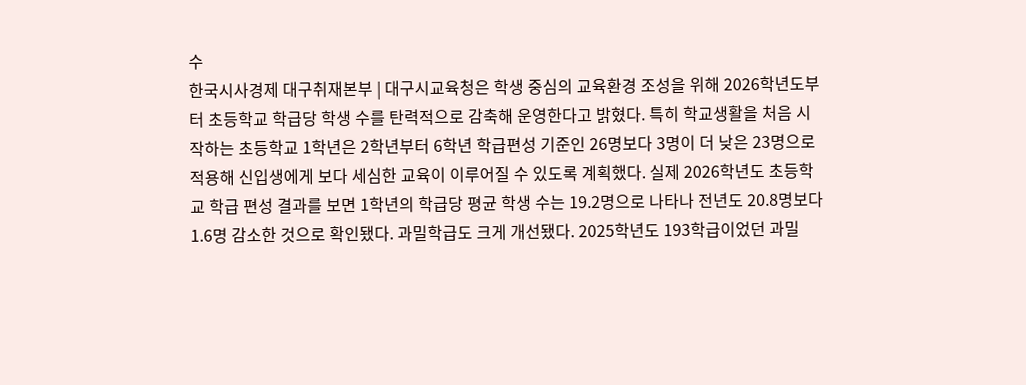수
한국시사경제 대구취재본부 | 대구시교육청은 학생 중심의 교육환경 조성을 위해 2026학년도부터 초등학교 학급당 학생 수를 탄력적으로 감축해 운영한다고 밝혔다. 특히 학교생활을 처음 시작하는 초등학교 1학년은 2학년부터 6학년 학급편성 기준인 26명보다 3명이 더 낮은 23명으로 적용해 신입생에게 보다 세심한 교육이 이루어질 수 있도록 계획했다. 실제 2026학년도 초등학교 학급 편성 결과를 보면 1학년의 학급당 평균 학생 수는 19.2명으로 나타나 전년도 20.8명보다 1.6명 감소한 것으로 확인됐다. 과밀학급도 크게 개선됐다. 2025학년도 193학급이었던 과밀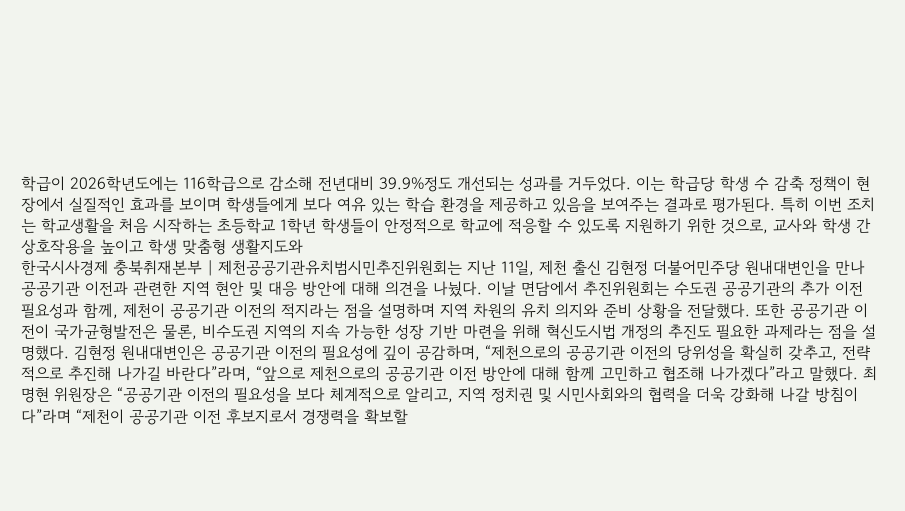학급이 2026학년도에는 116학급으로 감소해 전년대비 39.9%정도 개선되는 성과를 거두었다. 이는 학급당 학생 수 감축 정책이 현장에서 실질적인 효과를 보이며 학생들에게 보다 여유 있는 학습 환경을 제공하고 있음을 보여주는 결과로 평가된다. 특히 이번 조치는 학교생활을 처음 시작하는 초등학교 1학년 학생들이 안정적으로 학교에 적응할 수 있도록 지원하기 위한 것으로, 교사와 학생 간 상호작용을 높이고 학생 맞춤형 생활지도와
한국시사경제 충북취재본부 | 제천공공기관유치범시민추진위원회는 지난 11일, 제천 출신 김현정 더불어민주당 원내대변인을 만나 공공기관 이전과 관련한 지역 현안 및 대응 방안에 대해 의견을 나눴다. 이날 면담에서 추진위원회는 수도권 공공기관의 추가 이전 필요성과 함께, 제천이 공공기관 이전의 적지라는 점을 설명하며 지역 차원의 유치 의지와 준비 상황을 전달했다. 또한 공공기관 이전이 국가균형발전은 물론, 비수도권 지역의 지속 가능한 성장 기반 마련을 위해 혁신도시법 개정의 추진도 필요한 과제라는 점을 설명했다. 김현정 원내대변인은 공공기관 이전의 필요성에 깊이 공감하며, “제천으로의 공공기관 이전의 당위성을 확실히 갖추고, 전략적으로 추진해 나가길 바란다”라며, “앞으로 제천으로의 공공기관 이전 방안에 대해 함께 고민하고 협조해 나가겠다”라고 말했다. 최명현 위원장은 “공공기관 이전의 필요성을 보다 체계적으로 알리고, 지역 정치권 및 시민사회와의 협력을 더욱 강화해 나갈 방침이다”라며 “제천이 공공기관 이전 후보지로서 경쟁력을 확보할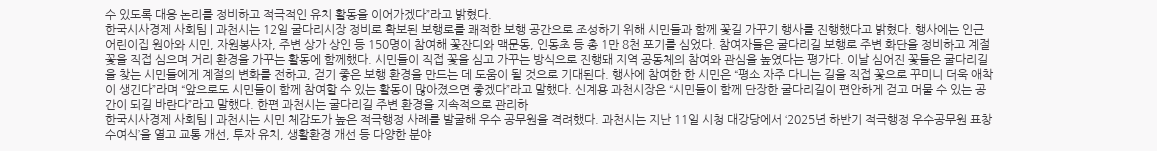수 있도록 대응 논리를 정비하고 적극적인 유치 활동을 이어가겠다”라고 밝혔다.
한국시사경제 사회팀 | 과천시는 12일 굴다리시장 정비로 확보된 보행로를 쾌적한 보행 공간으로 조성하기 위해 시민들과 함께 꽃길 가꾸기 행사를 진행했다고 밝혔다. 행사에는 인근 어린이집 원아와 시민, 자원봉사자, 주변 상가 상인 등 150명이 참여해 꽃잔디와 맥문동, 인동초 등 총 1만 8천 포기를 심었다. 참여자들은 굴다리길 보행로 주변 화단을 정비하고 계절 꽃을 직접 심으며 거리 환경을 가꾸는 활동에 함께했다. 시민들이 직접 꽃을 심고 가꾸는 방식으로 진행돼 지역 공동체의 참여와 관심을 높였다는 평가다. 이날 심어진 꽃들은 굴다리길을 찾는 시민들에게 계절의 변화를 전하고, 걷기 좋은 보행 환경을 만드는 데 도움이 될 것으로 기대된다. 행사에 참여한 한 시민은 “평소 자주 다니는 길을 직접 꽃으로 꾸미니 더욱 애착이 생긴다”라며 “앞으로도 시민들이 함께 참여할 수 있는 활동이 많아졌으면 좋겠다”라고 말했다. 신계용 과천시장은 “시민들이 함께 단장한 굴다리길이 편안하게 걷고 머물 수 있는 공간이 되길 바란다”라고 말했다. 한편 과천시는 굴다리길 주변 환경을 지속적으로 관리하
한국시사경제 사회팀 | 과천시는 시민 체감도가 높은 적극행정 사례를 발굴해 우수 공무원을 격려했다. 과천시는 지난 11일 시청 대강당에서 ‘2025년 하반기 적극행정 우수공무원 표창 수여식’을 열고 교통 개선, 투자 유치, 생활환경 개선 등 다양한 분야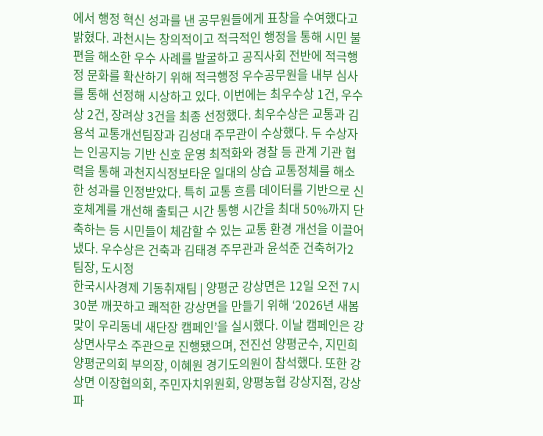에서 행정 혁신 성과를 낸 공무원들에게 표창을 수여했다고 밝혔다. 과천시는 창의적이고 적극적인 행정을 통해 시민 불편을 해소한 우수 사례를 발굴하고 공직사회 전반에 적극행정 문화를 확산하기 위해 적극행정 우수공무원을 내부 심사를 통해 선정해 시상하고 있다. 이번에는 최우수상 1건, 우수상 2건, 장려상 3건을 최종 선정했다. 최우수상은 교통과 김용석 교통개선팀장과 김성대 주무관이 수상했다. 두 수상자는 인공지능 기반 신호 운영 최적화와 경찰 등 관계 기관 협력을 통해 과천지식정보타운 일대의 상습 교통정체를 해소한 성과를 인정받았다. 특히 교통 흐름 데이터를 기반으로 신호체계를 개선해 출퇴근 시간 통행 시간을 최대 50%까지 단축하는 등 시민들이 체감할 수 있는 교통 환경 개선을 이끌어냈다. 우수상은 건축과 김태경 주무관과 윤석준 건축허가2팀장, 도시정
한국시사경제 기동취재팀 | 양평군 강상면은 12일 오전 7시 30분 깨끗하고 쾌적한 강상면을 만들기 위해 ‘2026년 새봄맞이 우리동네 새단장 캠페인’을 실시했다. 이날 캠페인은 강상면사무소 주관으로 진행됐으며, 전진선 양평군수, 지민희 양평군의회 부의장, 이혜원 경기도의원이 참석했다. 또한 강상면 이장협의회, 주민자치위원회, 양평농협 강상지점, 강상파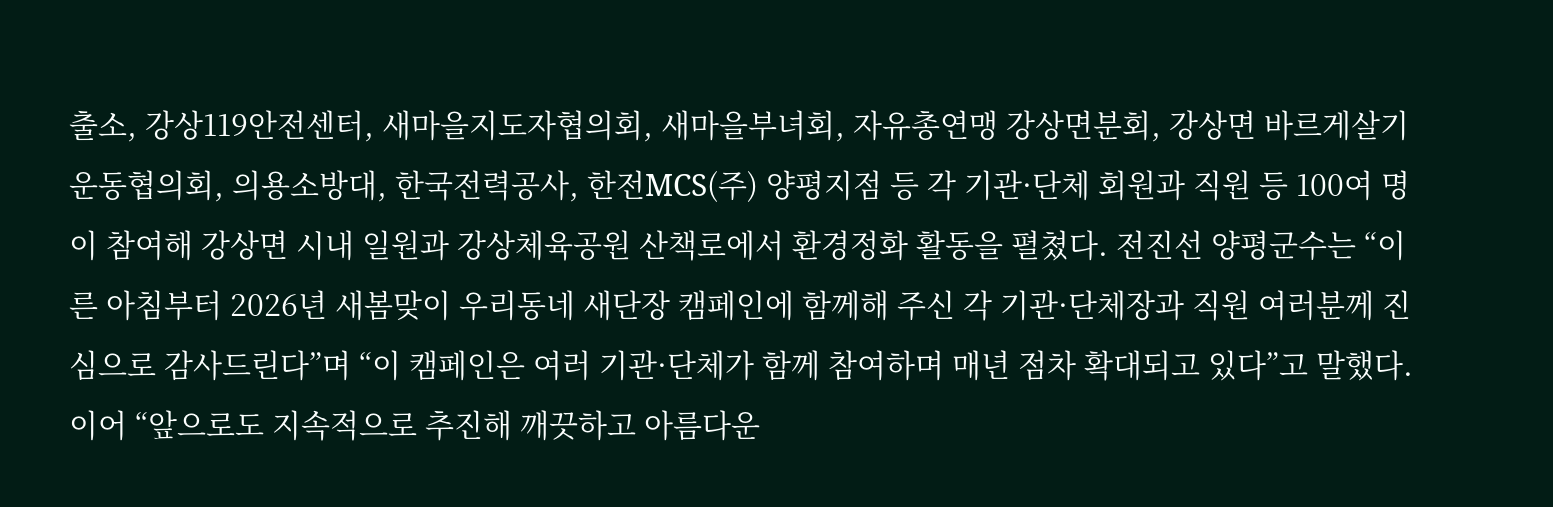출소, 강상119안전센터, 새마을지도자협의회, 새마을부녀회, 자유총연맹 강상면분회, 강상면 바르게살기운동협의회, 의용소방대, 한국전력공사, 한전MCS(주) 양평지점 등 각 기관·단체 회원과 직원 등 100여 명이 참여해 강상면 시내 일원과 강상체육공원 산책로에서 환경정화 활동을 펼쳤다. 전진선 양평군수는 “이른 아침부터 2026년 새봄맞이 우리동네 새단장 캠페인에 함께해 주신 각 기관·단체장과 직원 여러분께 진심으로 감사드린다”며 “이 캠페인은 여러 기관·단체가 함께 참여하며 매년 점차 확대되고 있다”고 말했다. 이어 “앞으로도 지속적으로 추진해 깨끗하고 아름다운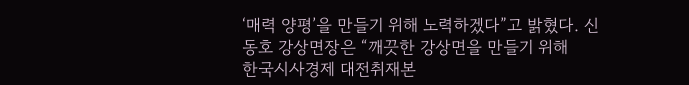‘매력 양평’을 만들기 위해 노력하겠다”고 밝혔다. 신동호 강상면장은 “깨끗한 강상면을 만들기 위해
한국시사경제 대전취재본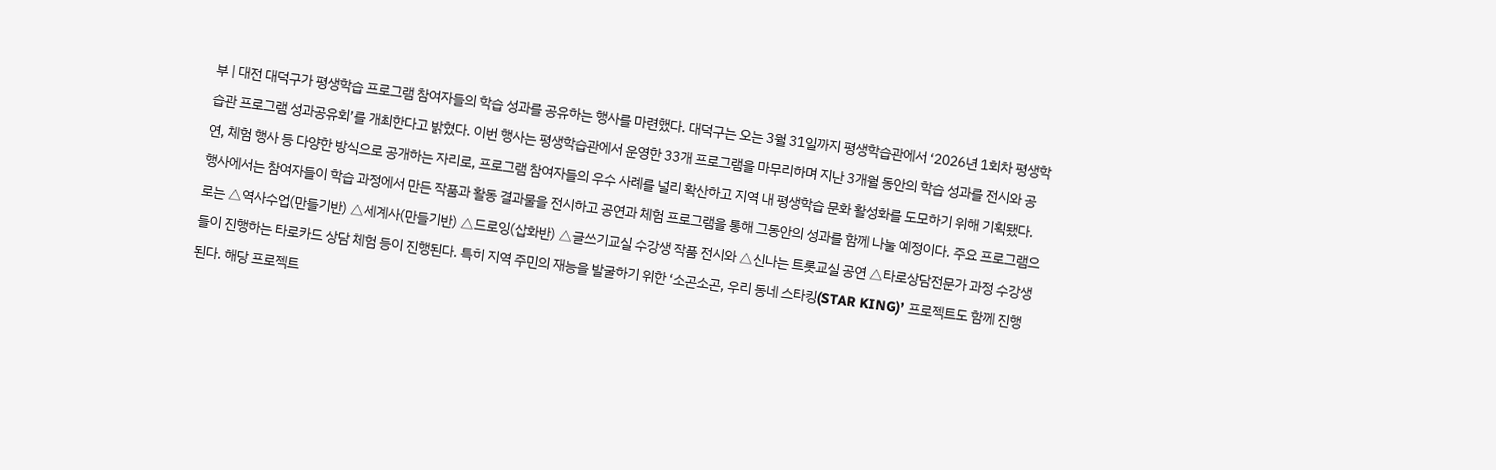부 | 대전 대덕구가 평생학습 프로그램 참여자들의 학습 성과를 공유하는 행사를 마련했다. 대덕구는 오는 3월 31일까지 평생학습관에서 ‘2026년 1회차 평생학습관 프로그램 성과공유회’를 개최한다고 밝혔다. 이번 행사는 평생학습관에서 운영한 33개 프로그램을 마무리하며 지난 3개월 동안의 학습 성과를 전시와 공연, 체험 행사 등 다양한 방식으로 공개하는 자리로, 프로그램 참여자들의 우수 사례를 널리 확산하고 지역 내 평생학습 문화 활성화를 도모하기 위해 기획됐다. 행사에서는 참여자들이 학습 과정에서 만든 작품과 활동 결과물을 전시하고 공연과 체험 프로그램을 통해 그동안의 성과를 함께 나눌 예정이다. 주요 프로그램으로는 △역사수업(만들기반) △세계사(만들기반) △드로잉(삽화반) △글쓰기교실 수강생 작품 전시와 △신나는 트롯교실 공연 △타로상담전문가 과정 수강생들이 진행하는 타로카드 상담 체험 등이 진행된다. 특히 지역 주민의 재능을 발굴하기 위한 ‘소곤소곤, 우리 동네 스타킹(STAR KING)’ 프로젝트도 함께 진행된다. 해당 프로젝트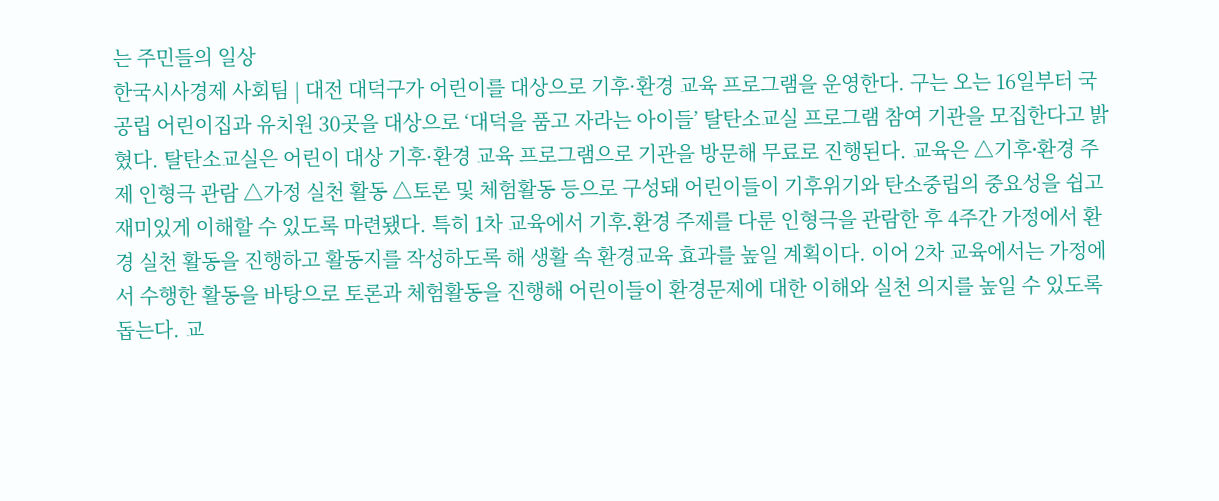는 주민들의 일상
한국시사경제 사회팀 | 대전 대덕구가 어린이를 대상으로 기후·환경 교육 프로그램을 운영한다. 구는 오는 16일부터 국공립 어린이집과 유치원 30곳을 대상으로 ‘대덕을 품고 자라는 아이들’ 탈탄소교실 프로그램 참여 기관을 모집한다고 밝혔다. 탈탄소교실은 어린이 대상 기후·환경 교육 프로그램으로 기관을 방문해 무료로 진행된다. 교육은 △기후⸱환경 주제 인형극 관람 △가정 실천 활동 △토론 및 체험활동 등으로 구성돼 어린이들이 기후위기와 탄소중립의 중요성을 쉽고 재미있게 이해할 수 있도록 마련됐다. 특히 1차 교육에서 기후․환경 주제를 다룬 인형극을 관람한 후 4주간 가정에서 환경 실천 활동을 진행하고 활동지를 작성하도록 해 생활 속 환경교육 효과를 높일 계획이다. 이어 2차 교육에서는 가정에서 수행한 활동을 바탕으로 토론과 체험활동을 진행해 어린이들이 환경문제에 대한 이해와 실천 의지를 높일 수 있도록 돕는다. 교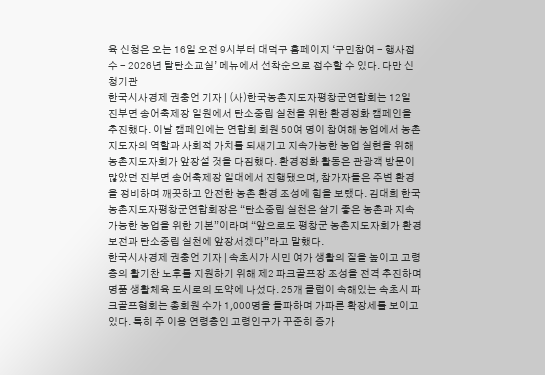육 신청은 오는 16일 오전 9시부터 대덕구 홈페이지 ‘구민참여 - 행사접수 - 2026년 탈탄소교실’ 메뉴에서 선착순으로 접수할 수 있다. 다만 신청기관
한국시사경제 권충언 기자 | (사)한국농촌지도자평창군연합회는 12일 진부면 송어축제장 일원에서 탄소중립 실천을 위한 환경정화 캠페인을 추진했다. 이날 캠페인에는 연합회 회원 50여 명이 참여해 농업에서 농촌지도자의 역할과 사회적 가치를 되새기고 지속가능한 농업 실현을 위해 농촌지도자회가 앞장설 것을 다짐했다. 환경정화 활동은 관광객 방문이 많았던 진부면 송어축제장 일대에서 진행됐으며, 참가자들은 주변 환경을 정비하며 깨끗하고 안전한 농촌 환경 조성에 힘을 보탰다. 김대희 한국농촌지도자평창군연합회장은 “탄소중립 실천은 살기 좋은 농촌과 지속 가능한 농업을 위한 기본”이라며 “앞으로도 평창군 농촌지도자회가 환경보전과 탄소중립 실천에 앞장서겠다”라고 말했다.
한국시사경제 권충언 기자 | 속초시가 시민 여가 생활의 질을 높이고 고령층의 활기찬 노후를 지원하기 위해 제2 파크골프장 조성을 전격 추진하며 명품 생활체육 도시로의 도약에 나섰다. 25개 클럽이 속해있는 속초시 파크골프협회는 총회원 수가 1,000명을 돌파하며 가파른 확장세를 보이고 있다. 특히 주 이용 연령층인 고령인구가 꾸준히 증가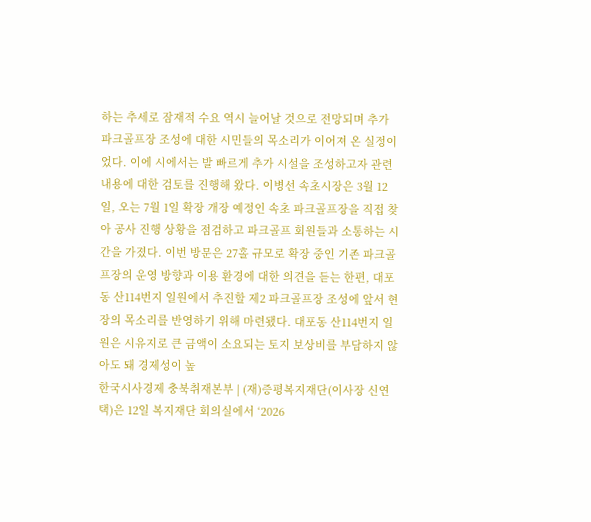하는 추세로 잠재적 수요 역시 늘어날 것으로 전망되며 추가 파크골프장 조성에 대한 시민들의 목소리가 이어져 온 실정이었다. 이에 시에서는 발 빠르게 추가 시설을 조성하고자 관련 내용에 대한 검토를 진행해 왔다. 이병선 속초시장은 3월 12일, 오는 7월 1일 확장 개장 예정인 속초 파크골프장을 직접 찾아 공사 진행 상황을 점검하고 파크골프 회원들과 소통하는 시간을 가졌다. 이번 방문은 27홀 규모로 확장 중인 기존 파크골프장의 운영 방향과 이용 환경에 대한 의견을 듣는 한편, 대포동 산114번지 일원에서 추진할 제2 파크골프장 조성에 앞서 현장의 목소리를 반영하기 위해 마련됐다. 대포동 산114번지 일원은 시유지로 큰 금액이 소요되는 토지 보상비를 부담하지 않아도 돼 경제성이 높
한국시사경제 충북취재본부 | (재)증평복지재단(이사장 신연택)은 12일 복지재단 회의실에서 ‘2026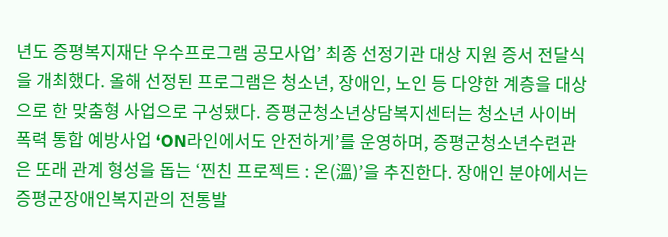년도 증평복지재단 우수프로그램 공모사업’ 최종 선정기관 대상 지원 증서 전달식을 개최했다. 올해 선정된 프로그램은 청소년, 장애인, 노인 등 다양한 계층을 대상으로 한 맞춤형 사업으로 구성됐다. 증평군청소년상담복지센터는 청소년 사이버폭력 통합 예방사업 ‘ON라인에서도 안전하게’를 운영하며, 증평군청소년수련관은 또래 관계 형성을 돕는 ‘찐친 프로젝트 : 온(溫)’을 추진한다. 장애인 분야에서는 증평군장애인복지관의 전통발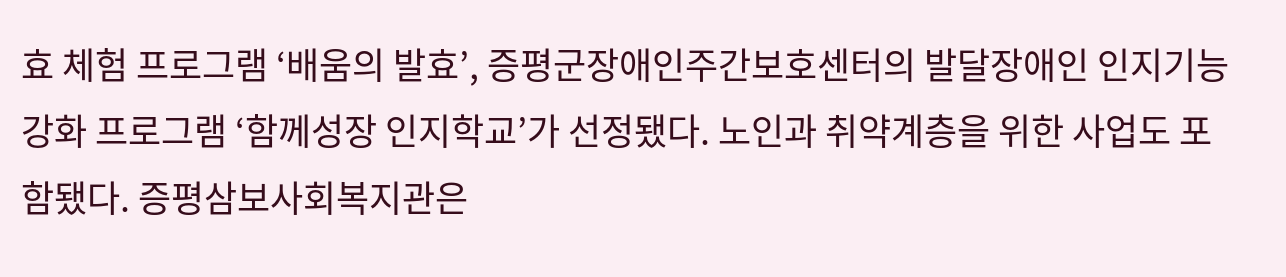효 체험 프로그램 ‘배움의 발효’, 증평군장애인주간보호센터의 발달장애인 인지기능 강화 프로그램 ‘함께성장 인지학교’가 선정됐다. 노인과 취약계층을 위한 사업도 포함됐다. 증평삼보사회복지관은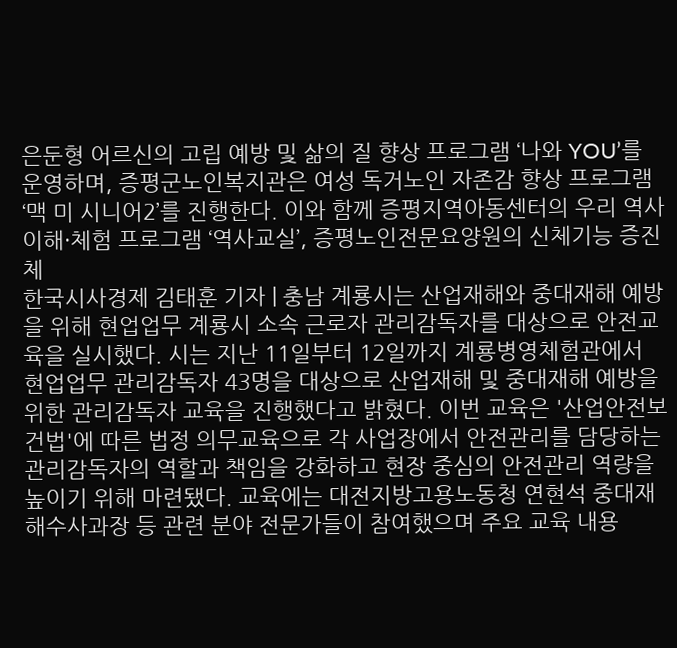은둔형 어르신의 고립 예방 및 삶의 질 향상 프로그램 ‘나와 YOU’를 운영하며, 증평군노인복지관은 여성 독거노인 자존감 향상 프로그램 ‘맥 미 시니어2’를 진행한다. 이와 함께 증평지역아동센터의 우리 역사 이해·체험 프로그램 ‘역사교실’, 증평노인전문요양원의 신체기능 증진 체
한국시사경제 김태훈 기자 | 충남 계룡시는 산업재해와 중대재해 예방을 위해 현업업무 계룡시 소속 근로자 관리감독자를 대상으로 안전교육을 실시했다. 시는 지난 11일부터 12일까지 계룡병영체험관에서 현업업무 관리감독자 43명을 대상으로 산업재해 및 중대재해 예방을 위한 관리감독자 교육을 진행했다고 밝혔다. 이번 교육은 '산업안전보건법'에 따른 법정 의무교육으로 각 사업장에서 안전관리를 담당하는 관리감독자의 역할과 책임을 강화하고 현장 중심의 안전관리 역량을 높이기 위해 마련됐다. 교육에는 대전지방고용노동청 연현석 중대재해수사과장 등 관련 분야 전문가들이 참여했으며 주요 교육 내용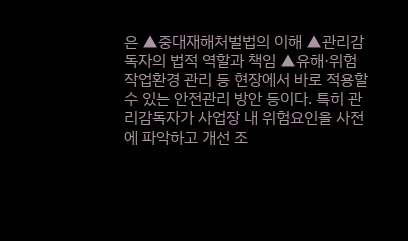은 ▲중대재해처벌법의 이해 ▲관리감독자의 법적 역할과 책임 ▲유해·위험 작업환경 관리 등 현장에서 바로 적용할 수 있는 안전관리 방안 등이다. 특히 관리감독자가 사업장 내 위험요인을 사전에 파악하고 개선 조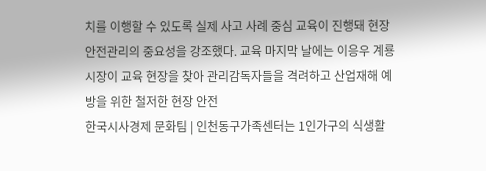치를 이행할 수 있도록 실제 사고 사례 중심 교육이 진행돼 현장 안전관리의 중요성을 강조했다. 교육 마지막 날에는 이응우 계룡시장이 교육 현장을 찾아 관리감독자들을 격려하고 산업재해 예방을 위한 철저한 현장 안전
한국시사경제 문화팀 | 인천동구가족센터는 1인가구의 식생활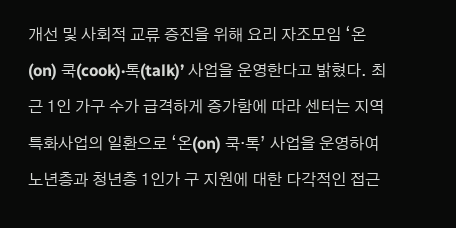개선 및 사회적 교류 증진을 위해 요리 자조모임 ‘온(on) 쿡(cook)·톡(talk)’ 사업을 운영한다고 밝혔다. 최근 1인 가구 수가 급격하게 증가함에 따라 센터는 지역특화사업의 일환으로 ‘온(on) 쿡·톡’ 사업을 운영하여 노년층과 청년층 1인가 구 지원에 대한 다각적인 접근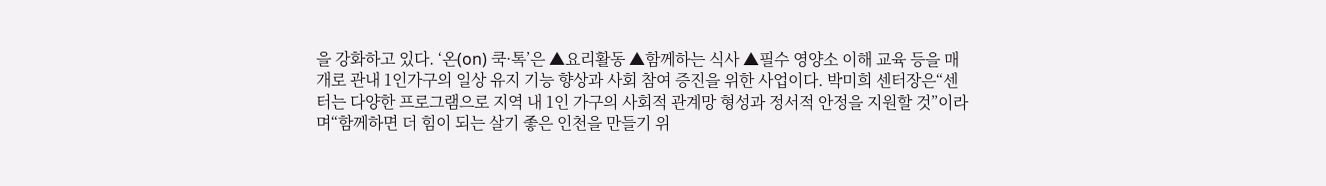을 강화하고 있다. ‘온(on) 쿡·톡’은 ▲요리활동 ▲함께하는 식사 ▲필수 영양소 이해 교육 등을 매개로 관내 1인가구의 일상 유지 기능 향상과 사회 참여 증진을 위한 사업이다. 박미희 센터장은“센터는 다양한 프로그램으로 지역 내 1인 가구의 사회적 관계망 형성과 정서적 안정을 지원할 것”이라며“함께하면 더 힘이 되는 살기 좋은 인천을 만들기 위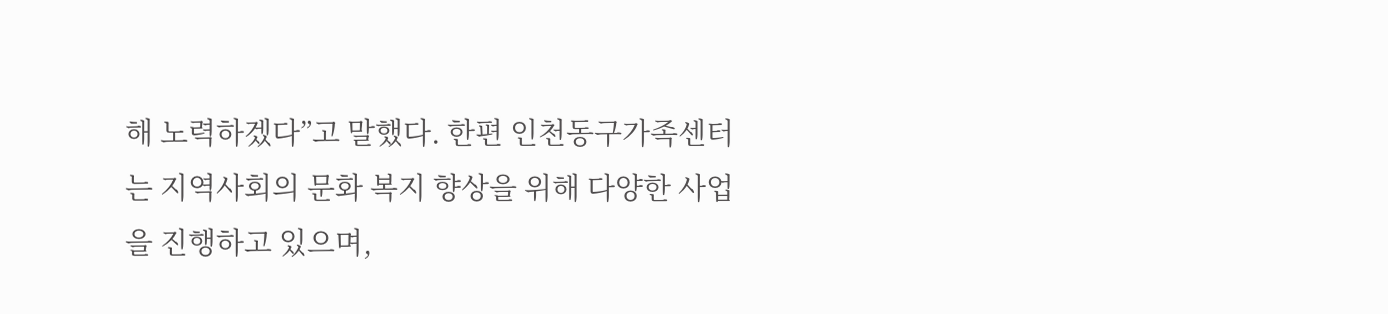해 노력하겠다”고 말했다. 한편 인천동구가족센터는 지역사회의 문화 복지 향상을 위해 다양한 사업을 진행하고 있으며,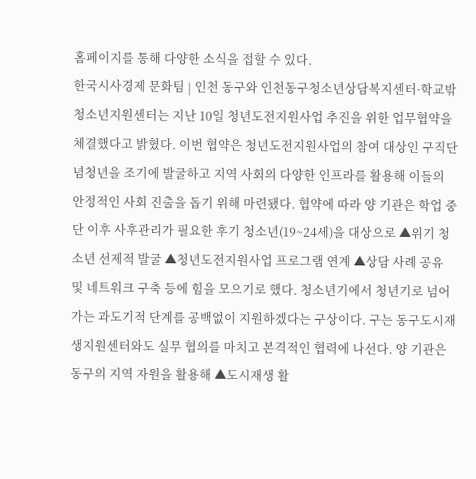홈페이지를 통해 다양한 소식을 접할 수 있다.
한국시사경제 문화팀 | 인천 동구와 인천동구청소년상담복지센터·학교밖청소년지원센터는 지난 10일 청년도전지원사업 추진을 위한 업무협약을 체결했다고 밝혔다. 이번 협약은 청년도전지원사업의 참여 대상인 구직단념청년을 조기에 발굴하고 지역 사회의 다양한 인프라를 활용해 이들의 안정적인 사회 진출을 돕기 위해 마련됐다. 협약에 따라 양 기관은 학업 중단 이후 사후관리가 필요한 후기 청소년(19~24세)을 대상으로 ▲위기 청소년 선제적 발굴 ▲청년도전지원사업 프로그램 연계 ▲상담 사례 공유 및 네트워크 구축 등에 힘을 모으기로 했다. 청소년기에서 청년기로 넘어가는 과도기적 단계를 공백없이 지원하겠다는 구상이다. 구는 동구도시재생지원센터와도 실무 협의를 마치고 본격적인 협력에 나선다. 양 기관은 동구의 지역 자원을 활용해 ▲도시재생 활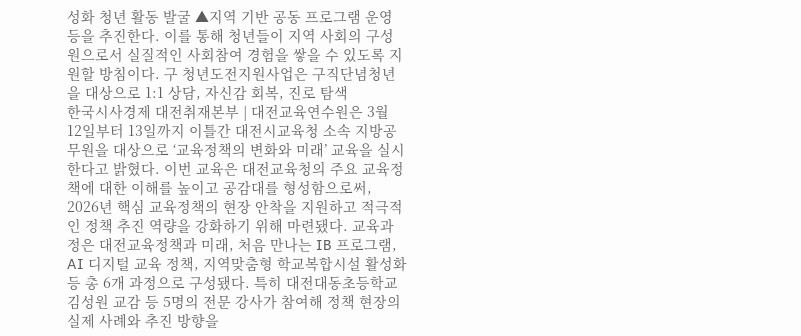성화 청년 활동 발굴 ▲지역 기반 공동 프로그램 운영 등을 추진한다. 이를 통해 청년들이 지역 사회의 구성원으로서 실질적인 사회참여 경험을 쌓을 수 있도록 지원할 방침이다. 구 청년도전지원사업은 구직단념청년을 대상으로 1:1 상담, 자신감 회복, 진로 탐색
한국시사경제 대전취재본부 | 대전교육연수원은 3월 12일부터 13일까지 이틀간 대전시교육청 소속 지방공무원을 대상으로 ‘교육정책의 변화와 미래’ 교육을 실시한다고 밝혔다. 이번 교육은 대전교육청의 주요 교육정책에 대한 이해를 높이고 공감대를 형성함으로써, 2026년 핵심 교육정책의 현장 안착을 지원하고 적극적인 정책 추진 역량을 강화하기 위해 마련됐다. 교육과정은 대전교육정책과 미래, 처음 만나는 IB 프로그램, AI 디지털 교육 정책, 지역맞춤형 학교복합시설 활성화 등 총 6개 과정으로 구성됐다. 특히 대전대동초등학교 김성원 교감 등 5명의 전문 강사가 참여해 정책 현장의 실제 사례와 추진 방향을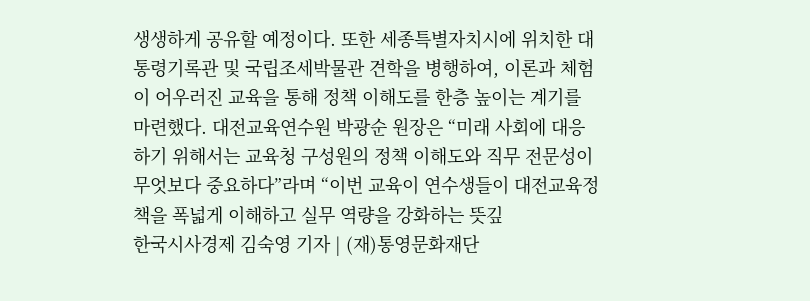생생하게 공유할 예정이다. 또한 세종특별자치시에 위치한 대통령기록관 및 국립조세박물관 견학을 병행하여, 이론과 체험이 어우러진 교육을 통해 정책 이해도를 한층 높이는 계기를 마련했다. 대전교육연수원 박광순 원장은 “미래 사회에 대응하기 위해서는 교육청 구성원의 정책 이해도와 직무 전문성이 무엇보다 중요하다”라며 “이번 교육이 연수생들이 대전교육정책을 폭넓게 이해하고 실무 역량을 강화하는 뜻깊
한국시사경제 김숙영 기자 | (재)통영문화재단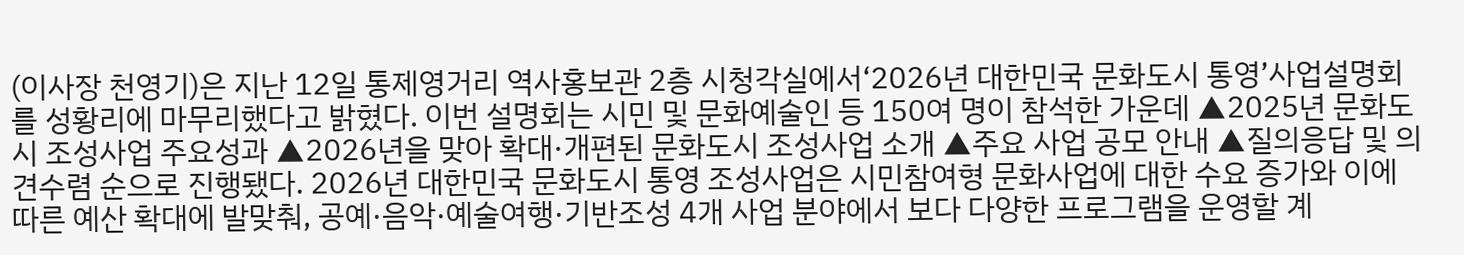(이사장 천영기)은 지난 12일 통제영거리 역사홍보관 2층 시청각실에서‘2026년 대한민국 문화도시 통영’사업설명회를 성황리에 마무리했다고 밝혔다. 이번 설명회는 시민 및 문화예술인 등 150여 명이 참석한 가운데 ▲2025년 문화도시 조성사업 주요성과 ▲2026년을 맞아 확대·개편된 문화도시 조성사업 소개 ▲주요 사업 공모 안내 ▲질의응답 및 의견수렴 순으로 진행됐다. 2026년 대한민국 문화도시 통영 조성사업은 시민참여형 문화사업에 대한 수요 증가와 이에 따른 예산 확대에 발맞춰, 공예·음악·예술여행·기반조성 4개 사업 분야에서 보다 다양한 프로그램을 운영할 계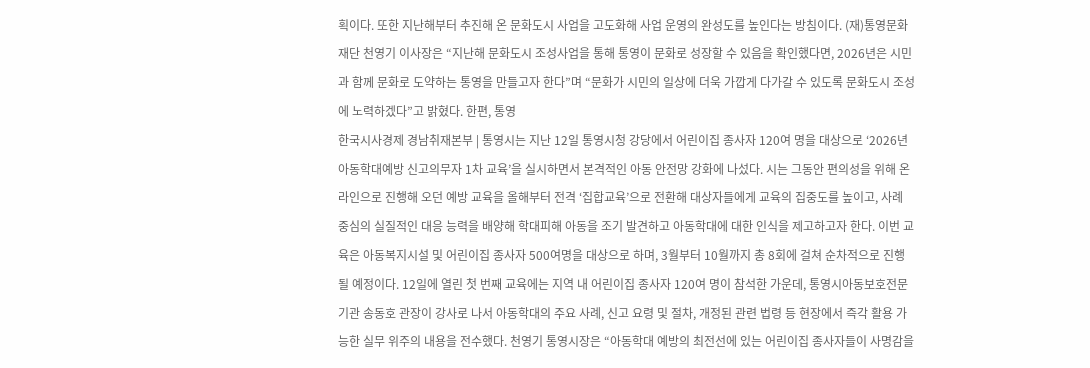획이다. 또한 지난해부터 추진해 온 문화도시 사업을 고도화해 사업 운영의 완성도를 높인다는 방침이다. (재)통영문화재단 천영기 이사장은 “지난해 문화도시 조성사업을 통해 통영이 문화로 성장할 수 있음을 확인했다면, 2026년은 시민과 함께 문화로 도약하는 통영을 만들고자 한다”며 “문화가 시민의 일상에 더욱 가깝게 다가갈 수 있도록 문화도시 조성에 노력하겠다”고 밝혔다. 한편, 통영
한국시사경제 경남취재본부 | 통영시는 지난 12일 통영시청 강당에서 어린이집 종사자 120여 명을 대상으로 ‘2026년 아동학대예방 신고의무자 1차 교육’을 실시하면서 본격적인 아동 안전망 강화에 나섰다. 시는 그동안 편의성을 위해 온라인으로 진행해 오던 예방 교육을 올해부터 전격 ‘집합교육’으로 전환해 대상자들에게 교육의 집중도를 높이고, 사례 중심의 실질적인 대응 능력을 배양해 학대피해 아동을 조기 발견하고 아동학대에 대한 인식을 제고하고자 한다. 이번 교육은 아동복지시설 및 어린이집 종사자 500여명을 대상으로 하며, 3월부터 10월까지 총 8회에 걸쳐 순차적으로 진행될 예정이다. 12일에 열린 첫 번째 교육에는 지역 내 어린이집 종사자 120여 명이 참석한 가운데, 통영시아동보호전문기관 송동호 관장이 강사로 나서 아동학대의 주요 사례, 신고 요령 및 절차, 개정된 관련 법령 등 현장에서 즉각 활용 가능한 실무 위주의 내용을 전수했다. 천영기 통영시장은 “아동학대 예방의 최전선에 있는 어린이집 종사자들이 사명감을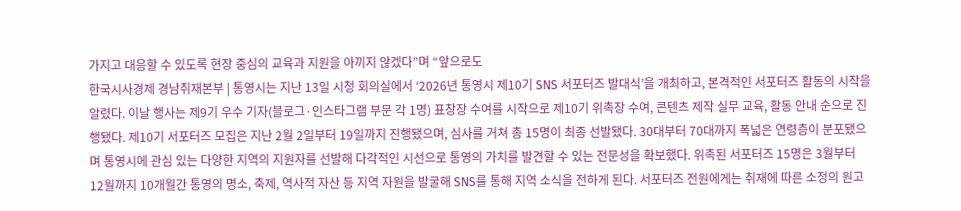가지고 대응할 수 있도록 현장 중심의 교육과 지원을 아끼지 않겠다”며 “앞으로도
한국시사경제 경남취재본부 | 통영시는 지난 13일 시청 회의실에서 ‘2026년 통영시 제10기 SNS 서포터즈 발대식’을 개최하고, 본격적인 서포터즈 활동의 시작을 알렸다. 이날 행사는 제9기 우수 기자(블로그·인스타그램 부문 각 1명) 표창장 수여를 시작으로 제10기 위촉장 수여, 콘텐츠 제작 실무 교육, 활동 안내 순으로 진행됐다. 제10기 서포터즈 모집은 지난 2월 2일부터 19일까지 진행됐으며, 심사를 거쳐 총 15명이 최종 선발됐다. 30대부터 70대까지 폭넓은 연령층이 분포됐으며 통영시에 관심 있는 다양한 지역의 지원자를 선발해 다각적인 시선으로 통영의 가치를 발견할 수 있는 전문성을 확보했다. 위촉된 서포터즈 15명은 3월부터 12월까지 10개월간 통영의 명소, 축제, 역사적 자산 등 지역 자원을 발굴해 SNS를 통해 지역 소식을 전하게 된다. 서포터즈 전원에게는 취재에 따른 소정의 원고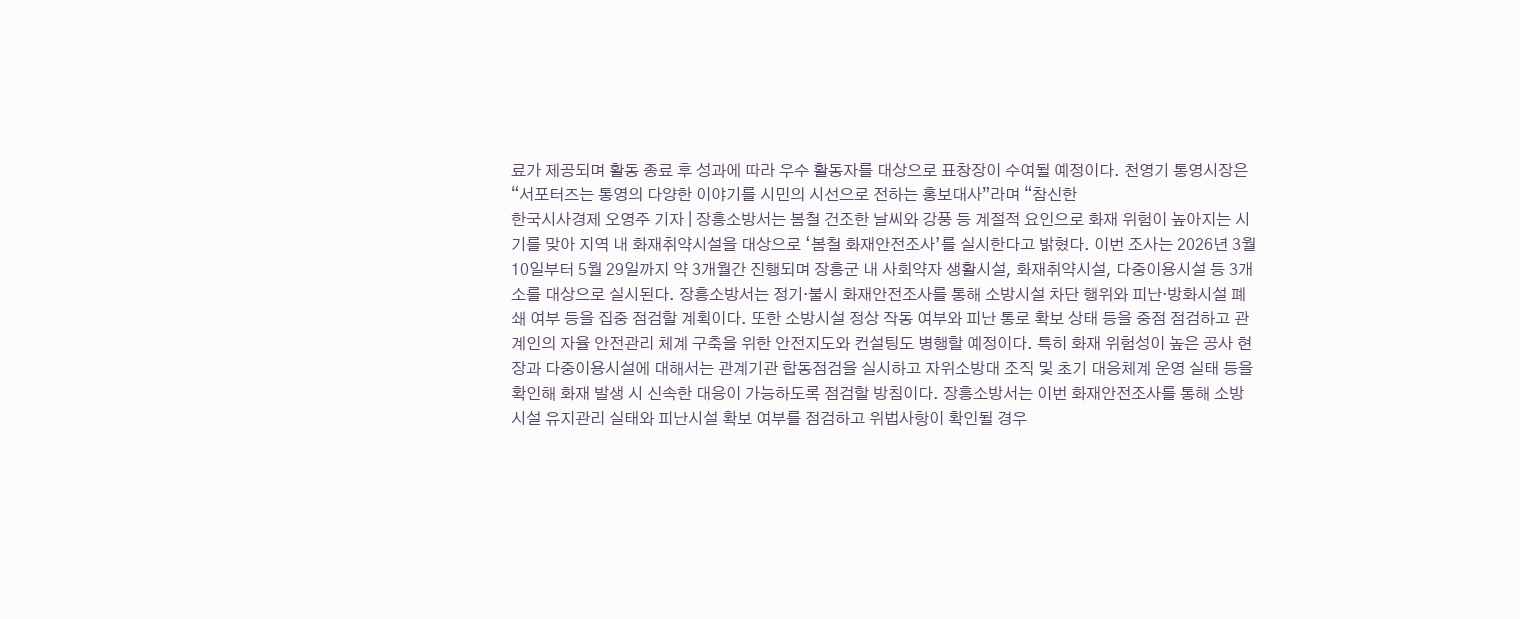료가 제공되며 활동 종료 후 성과에 따라 우수 활동자를 대상으로 표창장이 수여될 예정이다. 천영기 통영시장은 “서포터즈는 통영의 다양한 이야기를 시민의 시선으로 전하는 홍보대사”라며 “참신한
한국시사경제 오영주 기자 | 장흥소방서는 봄철 건조한 날씨와 강풍 등 계절적 요인으로 화재 위험이 높아지는 시기를 맞아 지역 내 화재취약시설을 대상으로 ‘봄철 화재안전조사’를 실시한다고 밝혔다. 이번 조사는 2026년 3월 10일부터 5월 29일까지 약 3개월간 진행되며 장흥군 내 사회약자 생활시설, 화재취약시설, 다중이용시설 등 3개소를 대상으로 실시된다. 장흥소방서는 정기·불시 화재안전조사를 통해 소방시설 차단 행위와 피난·방화시설 폐쇄 여부 등을 집중 점검할 계획이다. 또한 소방시설 정상 작동 여부와 피난 통로 확보 상태 등을 중점 점검하고 관계인의 자율 안전관리 체계 구축을 위한 안전지도와 컨설팅도 병행할 예정이다. 특히 화재 위험성이 높은 공사 현장과 다중이용시설에 대해서는 관계기관 합동점검을 실시하고 자위소방대 조직 및 초기 대응체계 운영 실태 등을 확인해 화재 발생 시 신속한 대응이 가능하도록 점검할 방침이다. 장흥소방서는 이번 화재안전조사를 통해 소방시설 유지관리 실태와 피난시설 확보 여부를 점검하고 위법사항이 확인될 경우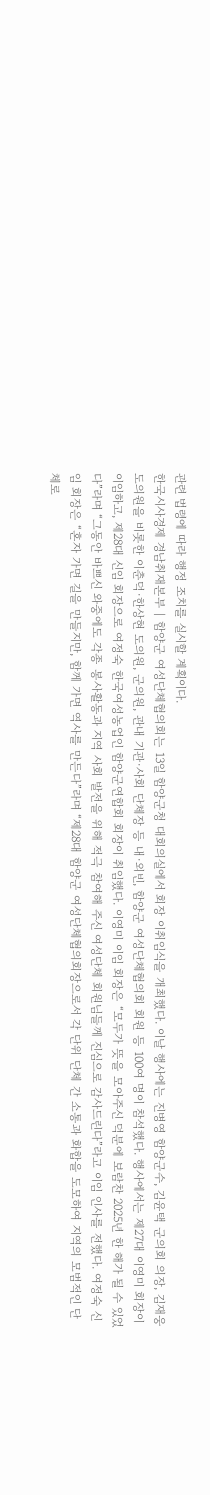관련 법령에 따라 행정 조치를 실시할 계획이다.
한국시사경제 경남취재본부 | 함양군 여성단체협의회는 13일 함양군청 대회의실에서 회장 이취임식을 개최했다. 이날 행사에는 진병영 함양군수, 김윤택 군의회 의장, 김재웅 도의원을 비롯한 이춘덕·한상현 도의원, 군의원, 관내 기관·사회 단체장 등 내·외빈, 함양군 여성단체협의회 회원 등 100여 명이 참석했다. 행사에서는 제27대 이영미 회장이 이임하고, 제28대 신임 회장으로 여정숙 한국여성농업인 함양군연합회 회장이 취임했다. 이영미 이임 회장은 “모두가 뜻을 모아주신 덕분에 보람찬 2025년 한 해가 될 수 있었다”라며 “그동안 바쁘신 와중에도 각종 봉사활동과 지역 사회 발전을 위해 적극 참여해 주신 여성단체 회원님들께 진심으로 감사드린다”라고 이임 인사를 전했다. 여정숙 신임 회장은 “혼자 가면 길을 만들지만, 함께 가면 역사를 만든다”라며 “제28대 함양군 여성단체협의회장으로서 각 단위 단체 간 소통과 화합을 도모하여 지역의 모범적인 단체로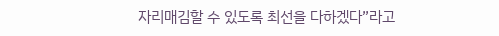자리매김할 수 있도록 최선을 다하겠다”라고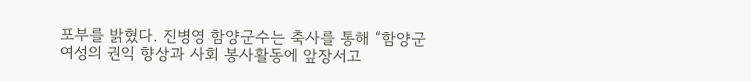포부를 밝혔다. 진병영 함양군수는 축사를 통해 “함양군 여성의 권익 향상과 사회 봉사활동에 앞장서고